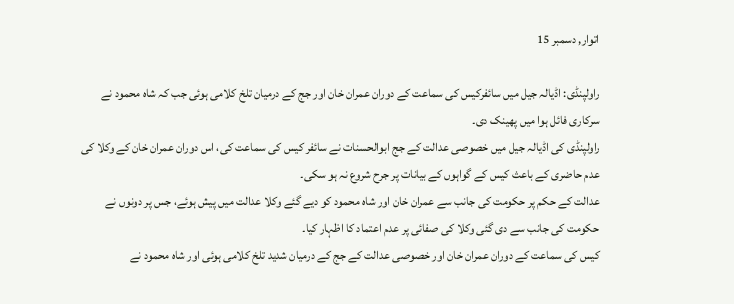اتوار, دسمبر 15

راولپنڈی: اڈیالہ جیل میں سائفرکیس کی سماعت کے دوران عمران خان اور جج کے درمیان تلخ کلامی ہوئی جب کہ شاہ محمود نے سرکاری فائل ہوا میں پھینک دی۔
راولپنڈی کی اڈیالہ جیل میں خصوصی عدالت کے جج ابوالحسنات نے سائفر کیس کی سماعت کی، اس دوران عمران خان کے وکلا کی عدم حاضری کے باعث کیس کے گواہوں کے بیانات پر جرح شروع نہ ہو سکی۔
عدالت کے حکم پر حکومت کی جانب سے عمران خان اور شاہ محمود کو دیے گئے وکلا عدالت میں پیش ہوئے، جس پر دونوں نے حکومت کی جانب سے دی گئی وکلا کی صفائی پر عدم اعتماد کا اظہار کیا۔
کیس کی سماعت کے دوران عمران خان اور خصوصی عدالت کے جج کے درمیان شدید تلخ کلامی ہوئی اور شاہ محمود نے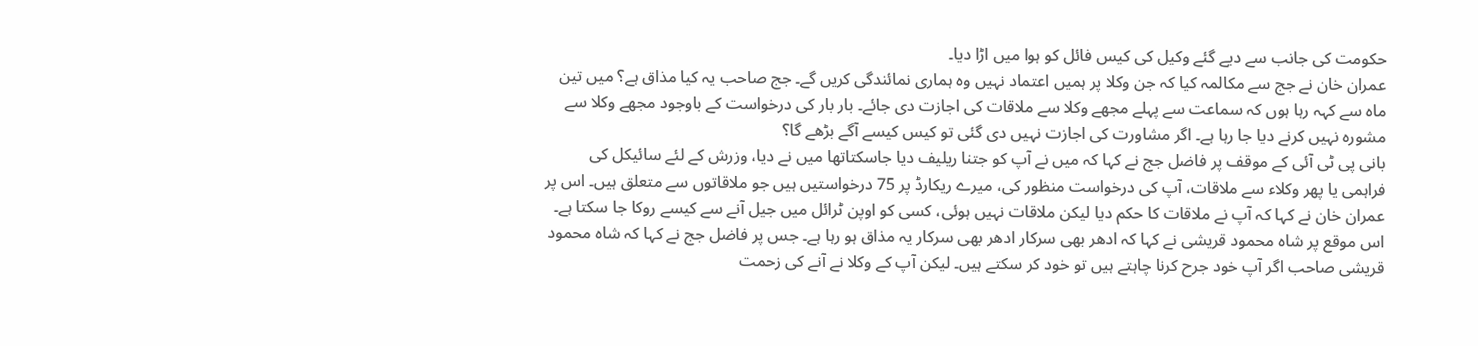حکومت کی جانب سے دیے گئے وکیل کی کیس فائل کو ہوا میں اڑا دیا۔
عمران خان نے جج سے مکالمہ کیا کہ جن وکلا پر ہمیں اعتماد نہیں وہ ہماری نمائندگی کریں گے۔ جج صاحب یہ کیا مذاق ہے؟ میں تین ماہ سے کہہ رہا ہوں کہ سماعت سے پہلے مجھے وکلا سے ملاقات کی اجازت دی جائے۔ بار بار کی درخواست کے باوجود مجھے وکلا سے مشورہ نہیں کرنے دیا جا رہا ہے۔ اگر مشاورت کی اجازت نہیں دی گئی تو کیس کیسے آگے بڑھے گا؟
بانی پی ٹی آئی کے موقف پر فاضل جج نے کہا کہ میں نے آپ کو جتنا ریلیف دیا جاسکتاتھا میں نے دیا، وزرش کے لئے سائیکل کی فراہمی یا پھر وکلاء سے ملاقات، آپ کی درخواست منظور کی، میرے ریکارڈ پر 75 درخواستیں ہیں جو ملاقاتوں سے متعلق ہیں۔ اس پر عمران خان نے کہا کہ آپ نے ملاقات کا حکم دیا لیکن ملاقات نہیں ہوئی، کسی کو اوپن ٹرائل میں جیل آنے سے کیسے روکا جا سکتا ہے۔
اس موقع پر شاہ محمود قریشی نے کہا کہ ادھر بھی سرکار ادھر بھی سرکار یہ مذاق ہو رہا ہے۔ جس پر فاضل جج نے کہا کہ شاہ محمود قریشی صاحب اگر آپ خود جرح کرنا چاہتے ہیں تو خود کر سکتے ہیں۔ لیکن آپ کے وکلا نے آنے کی زحمت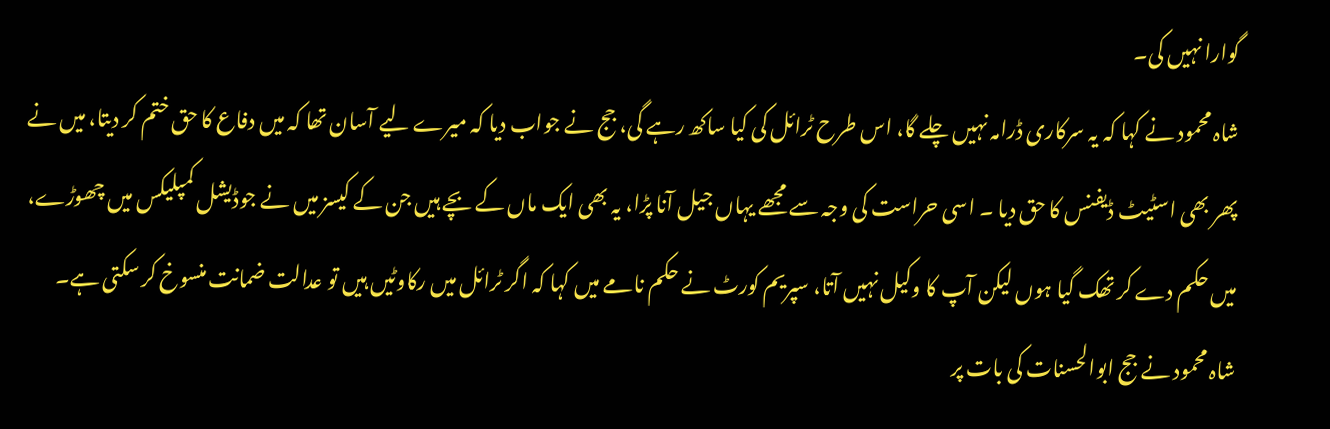گوارا نہیں کی۔
شاہ محمود نے کہا کہ یہ سرکاری ڈرامہ نہیں چلے گا، اس طرح ٹرائل کی کیا ساکھ رہے گی، جج نے جواب دیا کہ میرے لیے آسان تھا کہ میں دفاع کا حق ختم کر دیتا، میں نے پھر بھی اسٹیٹ ڈیفنس کا حق دیا ۔ اسی حراست کی وجہ سے مجھے یہاں جیل آنا پڑا، یہ بھی ایک ماں کے بچے ہیں جن کے کیسز میں نے جوڈیشل کمپلیکس میں چھوڑے، میں حکم دے کر تھک گیا ہوں لیکن آپ کا وکیل نہیں آتا، سپریم کورٹ نے حکم نامے میں کہا کہ اگر ٹرائل میں رکاوٹیں ہیں تو عدالت ضمانت منسوخ کر سکتی ہے۔
شاہ محمود نے جج ابوالحسنات کی بات پر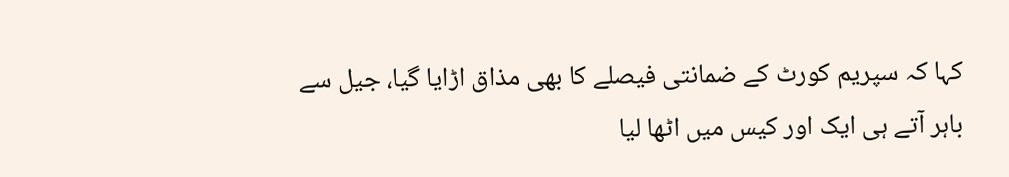کہا کہ سپریم کورٹ کے ضمانتی فیصلے کا بھی مذاق اڑایا گیا، جیل سے باہر آتے ہی ایک اور کیس میں اٹھا لیا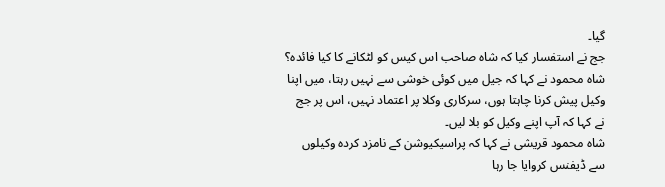گیا۔
جج نے استفسار کیا کہ شاہ صاحب اس کیس کو لٹکانے کا کیا فائدہ؟ شاہ محمود نے کہا کہ جیل میں کوئی خوشی سے نہیں رہتا، میں اپنا وکیل پیش کرنا چاہتا ہوں، سرکاری وکلا پر اعتماد نہیں، اس پر جج نے کہا کہ آپ اپنے وکیل کو بلا لیں۔
شاہ محمود قریشی نے کہا کہ پراسیکیوشن کے نامزد کردہ وکیلوں سے ڈیفنس کروایا جا رہا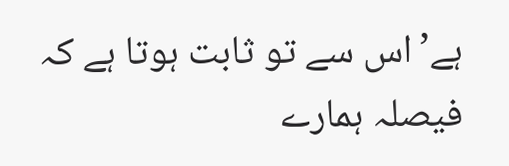ہے’اس سے تو ثابت ہوتا ہے کہ فیصلہ ہمارے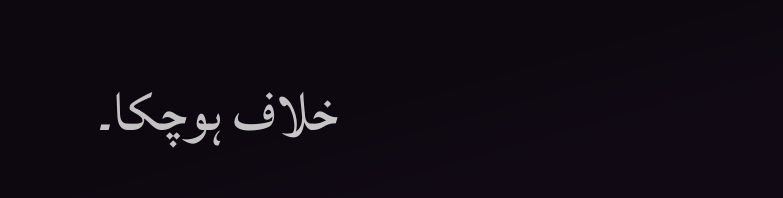خلاف ہوچکا۔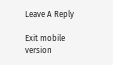Leave A Reply

Exit mobile version